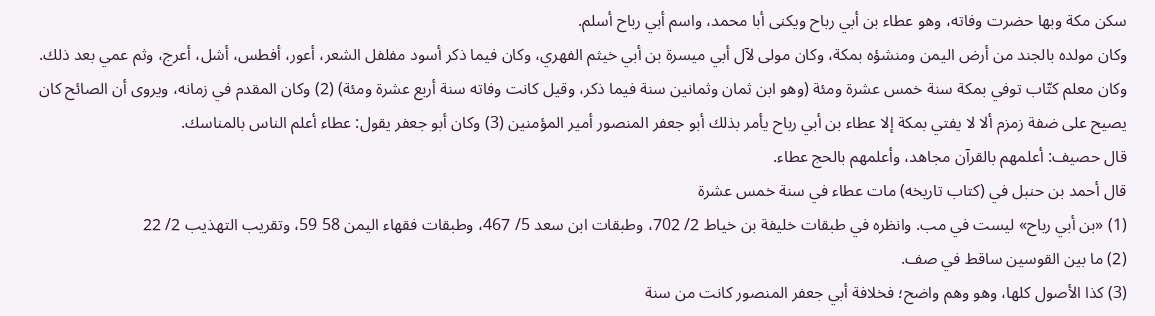سكن مكة وبها حضرت وفاته، وهو عطاء بن أبي رباح ويكنى أبا محمد، واسم أبي رباح أسلم.
وكان مولده بالجند من أرض اليمن ومنشؤه بمكة، وكان مولى لآل أبي ميسرة بن أبي خيثم الفهري، وكان فيما ذكر أسود مفلفل الشعر، أعور، أفطس، أشل، أعرج، وثم عمي بعد ذلك. وكان معلم كتّاب توفي بمكة سنة خمس عشرة ومئة (وهو ابن ثمان وثمانين سنة فيما ذكر، وقيل كانت وفاته سنة أربع عشرة ومئة) (2) وكان المقدم في زمانه، ويروى أن الصائح كان يصيح على ضفة زمزم ألا لا يفتي بمكة إلا عطاء بن أبي رباح يأمر بذلك أبو جعفر المنصور أمير المؤمنين (3) وكان أبو جعفر يقول: عطاء أعلم الناس بالمناسك.
قال حصيف: أعلمهم بالقرآن مجاهد، وأعلمهم بالحج عطاء.
قال أحمد بن حنبل في (كتاب تاريخه) مات عطاء في سنة خمس عشرة
(1) «بن أبي رباح» ليست في مب. وانظره في طبقات خليفة بن خياط 2/ 702، وطبقات ابن سعد 5/ 467، وطبقات فقهاء اليمن 58 59، وتقريب التهذيب 2/ 22
(2) ما بين القوسين ساقط في صف.
(3) كذا الأصول كلها، وهو وهم واضح؛ فخلافة أبي جعفر المنصور كانت من سنة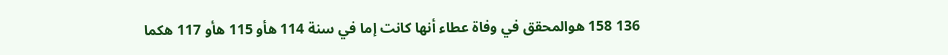136 158 هوالمحقق في وفاة عطاء أنها كانت إما في سنة 114 هأو 115 هأو 117 هكما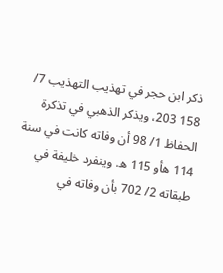ذكر ابن حجر في تهذيب التهذيب 7/ 158 203، ويذكر الذهبي في تذكرة الحفاظ 1/ 98 أن وفاته كانت في سنة 114 هأو 115 ه. وينفرد خليفة في طبقاته 2/ 702 بأن وفاته في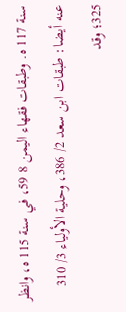سنة 117 ه. وطبقات فقهاء اليمن 8 59، في سنة 115 ه، وانظر عنه أيضا: طبقات ابن سعد 2/ 386، وحلية الأولياء 3/ 310 325؛ وقد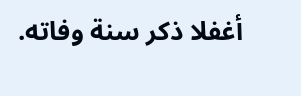أغفلا ذكر سنة وفاته.